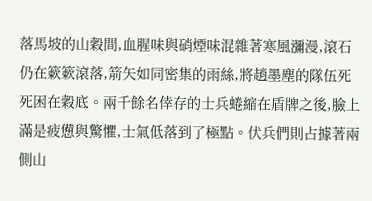落馬坡的山穀間,血腥味與硝煙味混雜著寒風瀰漫,滾石仍在簌簌滾落,箭矢如同密集的雨絲,將趙墨塵的隊伍死死困在穀底。兩千餘名倖存的士兵蜷縮在盾牌之後,臉上滿是疲憊與驚懼,士氣低落到了極點。伏兵們則占據著兩側山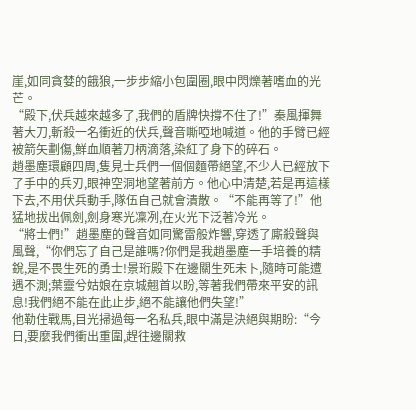崖,如同貪婪的餓狼,一步步縮小包圍圈,眼中閃爍著嗜血的光芒。
“殿下,伏兵越來越多了,我們的盾牌快撐不住了!”秦風揮舞著大刀,斬殺一名衝近的伏兵,聲音嘶啞地喊道。他的手臂已經被箭矢劃傷,鮮血順著刀柄滴落,染紅了身下的碎石。
趙墨塵環顧四周,隻見士兵們一個個麵帶絕望,不少人已經放下了手中的兵刃,眼神空洞地望著前方。他心中清楚,若是再這樣下去,不用伏兵動手,隊伍自己就會潰散。“不能再等了!”他猛地拔出佩劍,劍身寒光凜冽,在火光下泛著冷光。
“將士們!”趙墨塵的聲音如同驚雷般炸響,穿透了廝殺聲與風聲,“你們忘了自己是誰嗎?你們是我趙墨塵一手培養的精銳,是不畏生死的勇士!景珩殿下在邊關生死未卜,隨時可能遭遇不測;葉靈兮姑娘在京城翹首以盼,等著我們帶來平安的訊息!我們絕不能在此止步,絕不能讓他們失望!”
他勒住戰馬,目光掃過每一名私兵,眼中滿是決絕與期盼:“今日,要麼我們衝出重圍,趕往邊關救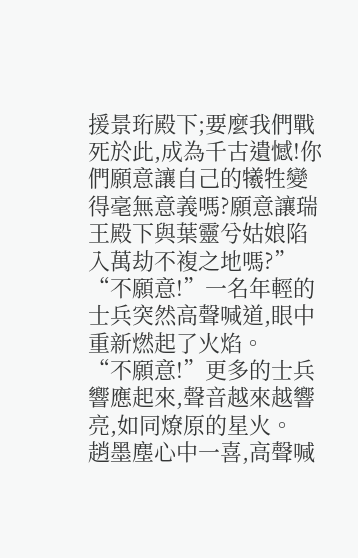援景珩殿下;要麼我們戰死於此,成為千古遺憾!你們願意讓自己的犧牲變得毫無意義嗎?願意讓瑞王殿下與葉靈兮姑娘陷入萬劫不複之地嗎?”
“不願意!”一名年輕的士兵突然高聲喊道,眼中重新燃起了火焰。
“不願意!”更多的士兵響應起來,聲音越來越響亮,如同燎原的星火。
趙墨塵心中一喜,高聲喊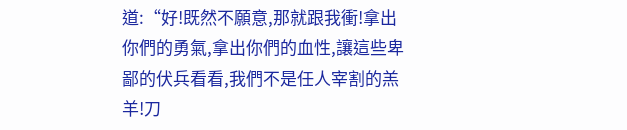道:“好!既然不願意,那就跟我衝!拿出你們的勇氣,拿出你們的血性,讓這些卑鄙的伏兵看看,我們不是任人宰割的羔羊!刀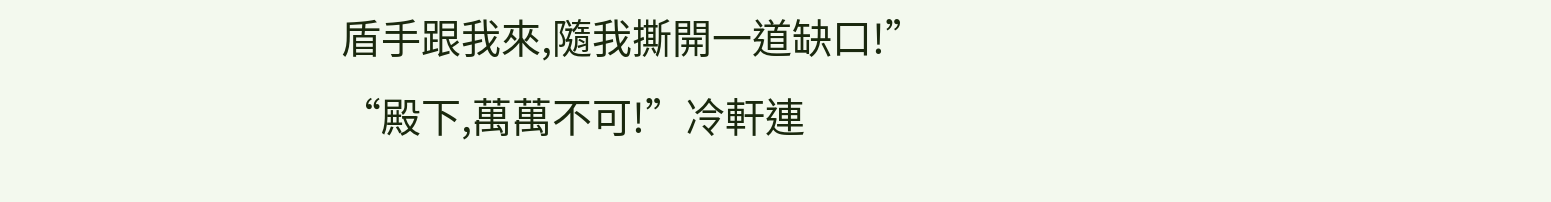盾手跟我來,隨我撕開一道缺口!”
“殿下,萬萬不可!”冷軒連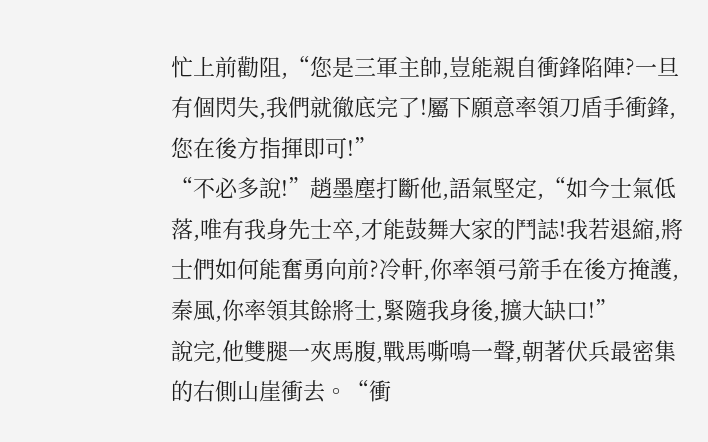忙上前勸阻,“您是三軍主帥,豈能親自衝鋒陷陣?一旦有個閃失,我們就徹底完了!屬下願意率領刀盾手衝鋒,您在後方指揮即可!”
“不必多說!”趙墨塵打斷他,語氣堅定,“如今士氣低落,唯有我身先士卒,才能鼓舞大家的鬥誌!我若退縮,將士們如何能奮勇向前?冷軒,你率領弓箭手在後方掩護,秦風,你率領其餘將士,緊隨我身後,擴大缺口!”
說完,他雙腿一夾馬腹,戰馬嘶鳴一聲,朝著伏兵最密集的右側山崖衝去。“衝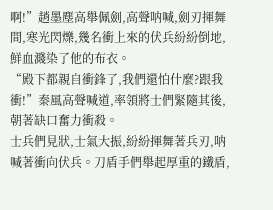啊!”趙墨塵高舉佩劍,高聲呐喊,劍刃揮舞間,寒光閃爍,幾名衝上來的伏兵紛紛倒地,鮮血濺染了他的布衣。
“殿下都親自衝鋒了,我們還怕什麼?跟我衝!”秦風高聲喊道,率領將士們緊隨其後,朝著缺口奮力衝殺。
士兵們見狀,士氣大振,紛紛揮舞著兵刃,呐喊著衝向伏兵。刀盾手們舉起厚重的鐵盾,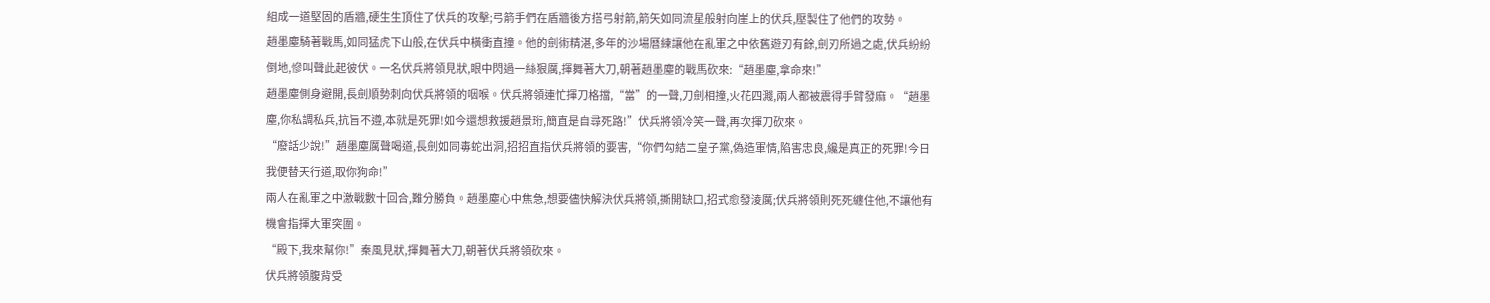組成一道堅固的盾牆,硬生生頂住了伏兵的攻擊;弓箭手們在盾牆後方搭弓射箭,箭矢如同流星般射向崖上的伏兵,壓製住了他們的攻勢。
趙墨塵騎著戰馬,如同猛虎下山般,在伏兵中橫衝直撞。他的劍術精湛,多年的沙場曆練讓他在亂軍之中依舊遊刃有餘,劍刃所過之處,伏兵紛紛倒地,慘叫聲此起彼伏。一名伏兵將領見狀,眼中閃過一絲狠厲,揮舞著大刀,朝著趙墨塵的戰馬砍來:“趙墨塵,拿命來!”
趙墨塵側身避開,長劍順勢刺向伏兵將領的咽喉。伏兵將領連忙揮刀格擋,“當”的一聲,刀劍相撞,火花四濺,兩人都被震得手臂發麻。“趙墨塵,你私調私兵,抗旨不遵,本就是死罪!如今還想救援趙景珩,簡直是自尋死路!”伏兵將領冷笑一聲,再次揮刀砍來。
“廢話少說!”趙墨塵厲聲喝道,長劍如同毒蛇出洞,招招直指伏兵將領的要害,“你們勾結二皇子黨,偽造軍情,陷害忠良,纔是真正的死罪!今日我便替天行道,取你狗命!”
兩人在亂軍之中激戰數十回合,難分勝負。趙墨塵心中焦急,想要儘快解決伏兵將領,撕開缺口,招式愈發淩厲;伏兵將領則死死纏住他,不讓他有機會指揮大軍突圍。
“殿下,我來幫你!”秦風見狀,揮舞著大刀,朝著伏兵將領砍來。
伏兵將領腹背受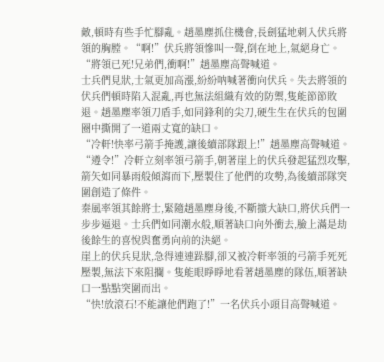敵,頓時有些手忙腳亂。趙墨塵抓住機會,長劍猛地刺入伏兵將領的胸膛。“啊!”伏兵將領慘叫一聲,倒在地上,氣絕身亡。
“將領已死!兄弟們,衝啊!”趙墨塵高聲喊道。
士兵們見狀,士氣更加高漲,紛紛呐喊著衝向伏兵。失去將領的伏兵們頓時陷入混亂,再也無法組織有效的防禦,隻能節節敗退。趙墨塵率領刀盾手,如同鋒利的尖刀,硬生生在伏兵的包圍圈中撕開了一道兩丈寬的缺口。
“冷軒!快率弓箭手掩護,讓後續部隊跟上!”趙墨塵高聲喊道。
“遵令!”冷軒立刻率領弓箭手,朝著崖上的伏兵發起猛烈攻擊,箭矢如同暴雨般傾瀉而下,壓製住了他們的攻勢,為後續部隊突圍創造了條件。
秦風率領其餘將士,緊隨趙墨塵身後,不斷擴大缺口,將伏兵們一步步逼退。士兵們如同潮水般,順著缺口向外衝去,臉上滿是劫後餘生的喜悅與奮勇向前的決絕。
崖上的伏兵見狀,急得連連跺腳,卻又被冷軒率領的弓箭手死死壓製,無法下來阻攔。隻能眼睜睜地看著趙墨塵的隊伍,順著缺口一點點突圍而出。
“快!放滾石!不能讓他們跑了!”一名伏兵小頭目高聲喊道。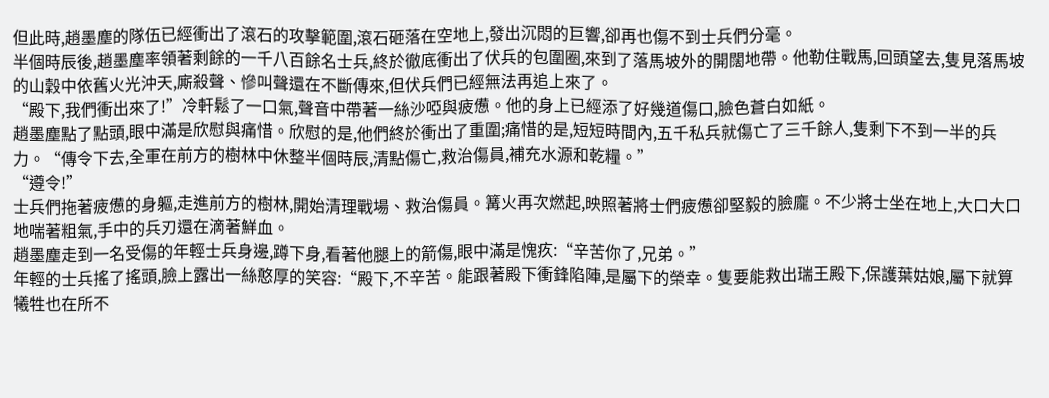但此時,趙墨塵的隊伍已經衝出了滾石的攻擊範圍,滾石砸落在空地上,發出沉悶的巨響,卻再也傷不到士兵們分毫。
半個時辰後,趙墨塵率領著剩餘的一千八百餘名士兵,終於徹底衝出了伏兵的包圍圈,來到了落馬坡外的開闊地帶。他勒住戰馬,回頭望去,隻見落馬坡的山穀中依舊火光沖天,廝殺聲、慘叫聲還在不斷傳來,但伏兵們已經無法再追上來了。
“殿下,我們衝出來了!”冷軒鬆了一口氣,聲音中帶著一絲沙啞與疲憊。他的身上已經添了好幾道傷口,臉色蒼白如紙。
趙墨塵點了點頭,眼中滿是欣慰與痛惜。欣慰的是,他們終於衝出了重圍;痛惜的是,短短時間內,五千私兵就傷亡了三千餘人,隻剩下不到一半的兵力。“傳令下去,全軍在前方的樹林中休整半個時辰,清點傷亡,救治傷員,補充水源和乾糧。”
“遵令!”
士兵們拖著疲憊的身軀,走進前方的樹林,開始清理戰場、救治傷員。篝火再次燃起,映照著將士們疲憊卻堅毅的臉龐。不少將士坐在地上,大口大口地喘著粗氣,手中的兵刃還在滴著鮮血。
趙墨塵走到一名受傷的年輕士兵身邊,蹲下身,看著他腿上的箭傷,眼中滿是愧疚:“辛苦你了,兄弟。”
年輕的士兵搖了搖頭,臉上露出一絲憨厚的笑容:“殿下,不辛苦。能跟著殿下衝鋒陷陣,是屬下的榮幸。隻要能救出瑞王殿下,保護葉姑娘,屬下就算犧牲也在所不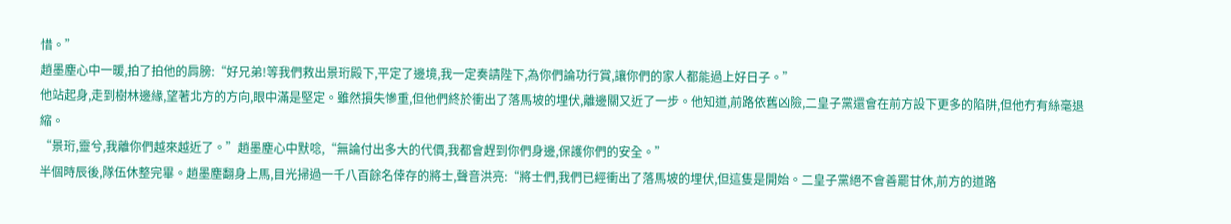惜。”
趙墨塵心中一暖,拍了拍他的肩膀:“好兄弟!等我們救出景珩殿下,平定了邊境,我一定奏請陛下,為你們論功行賞,讓你們的家人都能過上好日子。”
他站起身,走到樹林邊緣,望著北方的方向,眼中滿是堅定。雖然損失慘重,但他們終於衝出了落馬坡的埋伏,離邊關又近了一步。他知道,前路依舊凶險,二皇子黨還會在前方設下更多的陷阱,但他冇有絲毫退縮。
“景珩,靈兮,我離你們越來越近了。”趙墨塵心中默唸,“無論付出多大的代價,我都會趕到你們身邊,保護你們的安全。”
半個時辰後,隊伍休整完畢。趙墨塵翻身上馬,目光掃過一千八百餘名倖存的將士,聲音洪亮:“將士們,我們已經衝出了落馬坡的埋伏,但這隻是開始。二皇子黨絕不會善罷甘休,前方的道路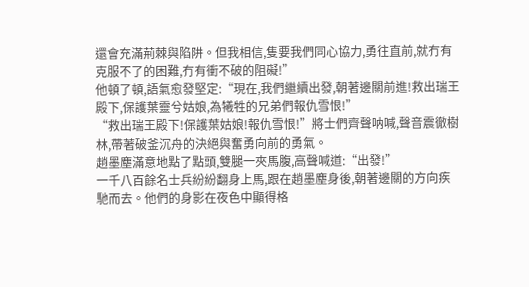還會充滿荊棘與陷阱。但我相信,隻要我們同心協力,勇往直前,就冇有克服不了的困難,冇有衝不破的阻礙!”
他頓了頓,語氣愈發堅定:“現在,我們繼續出發,朝著邊關前進!救出瑞王殿下,保護葉靈兮姑娘,為犧牲的兄弟們報仇雪恨!”
“救出瑞王殿下!保護葉姑娘!報仇雪恨!”將士們齊聲呐喊,聲音震徹樹林,帶著破釜沉舟的決絕與奮勇向前的勇氣。
趙墨塵滿意地點了點頭,雙腿一夾馬腹,高聲喊道:“出發!”
一千八百餘名士兵紛紛翻身上馬,跟在趙墨塵身後,朝著邊關的方向疾馳而去。他們的身影在夜色中顯得格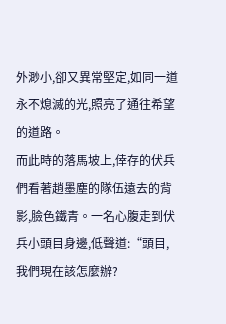外渺小,卻又異常堅定,如同一道永不熄滅的光,照亮了通往希望的道路。
而此時的落馬坡上,倖存的伏兵們看著趙墨塵的隊伍遠去的背影,臉色鐵青。一名心腹走到伏兵小頭目身邊,低聲道:“頭目,我們現在該怎麼辦?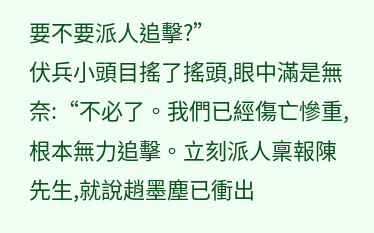要不要派人追擊?”
伏兵小頭目搖了搖頭,眼中滿是無奈:“不必了。我們已經傷亡慘重,根本無力追擊。立刻派人稟報陳先生,就說趙墨塵已衝出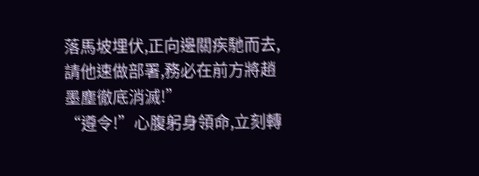落馬坡埋伏,正向邊關疾馳而去,請他速做部署,務必在前方將趙墨塵徹底消滅!”
“遵令!”心腹躬身領命,立刻轉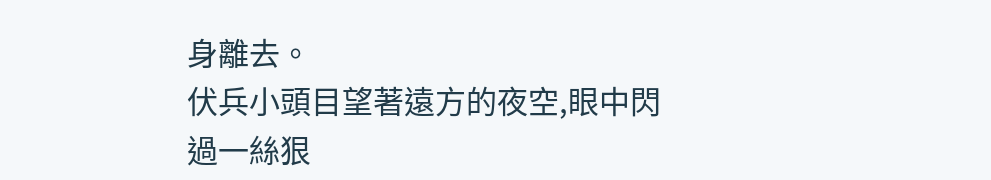身離去。
伏兵小頭目望著遠方的夜空,眼中閃過一絲狠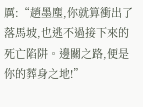厲:“趙墨塵,你就算衝出了落馬坡,也逃不過接下來的死亡陷阱。邊關之路,便是你的葬身之地!”